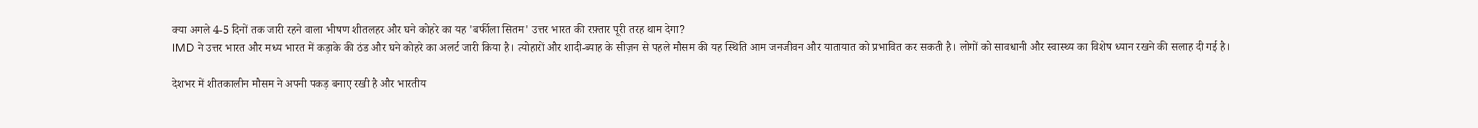क्या अगले 4-5 दिनों तक जारी रहने वाला भीषण शीतलहर और घने कोहरे का यह 'बर्फीला सितम' उत्तर भारत की रफ़्तार पूरी तरह थाम देगा?
IMD ने उत्तर भारत और मध्य भारत में कड़ाके की ठंड और घने कोहरे का अलर्ट जारी किया है। त्योहारों और शादी-ब्याह के सीज़न से पहले मौसम की यह स्थिति आम जनजीवन और यातायात को प्रभावित कर सकती है। लोगों को सावधानी और स्वास्थ्य का विशेष ध्यान रखने की सलाह दी गई है।

देशभर में शीतकालीन मौसम ने अपनी पकड़ बनाए रखी है और भारतीय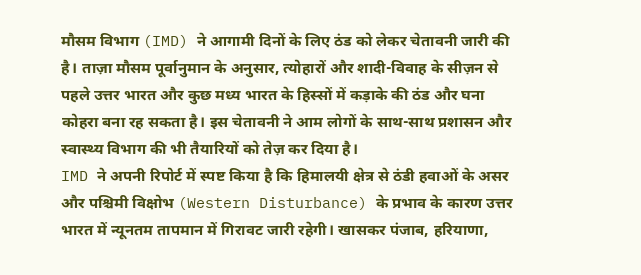मौसम विभाग (IMD) ने आगामी दिनों के लिए ठंड को लेकर चेतावनी जारी की है। ताज़ा मौसम पूर्वानुमान के अनुसार, त्योहारों और शादी-विवाह के सीज़न से पहले उत्तर भारत और कुछ मध्य भारत के हिस्सों में कड़ाके की ठंड और घना कोहरा बना रह सकता है। इस चेतावनी ने आम लोगों के साथ-साथ प्रशासन और स्वास्थ्य विभाग की भी तैयारियों को तेज़ कर दिया है।
IMD ने अपनी रिपोर्ट में स्पष्ट किया है कि हिमालयी क्षेत्र से ठंडी हवाओं के असर और पश्चिमी विक्षोभ (Western Disturbance) के प्रभाव के कारण उत्तर भारत में न्यूनतम तापमान में गिरावट जारी रहेगी। खासकर पंजाब, हरियाणा,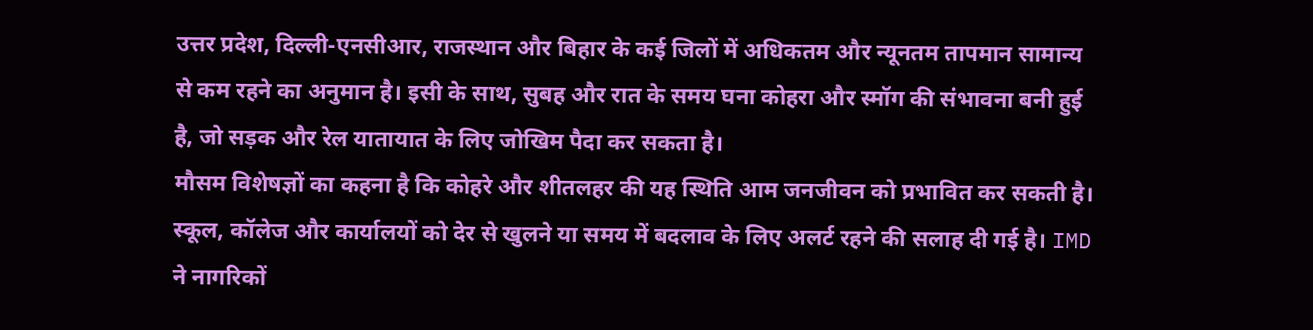उत्तर प्रदेश, दिल्ली-एनसीआर, राजस्थान और बिहार के कई जिलों में अधिकतम और न्यूनतम तापमान सामान्य से कम रहने का अनुमान है। इसी के साथ, सुबह और रात के समय घना कोहरा और स्मॉग की संभावना बनी हुई है, जो सड़क और रेल यातायात के लिए जोखिम पैदा कर सकता है।
मौसम विशेषज्ञों का कहना है कि कोहरे और शीतलहर की यह स्थिति आम जनजीवन को प्रभावित कर सकती है। स्कूल, कॉलेज और कार्यालयों को देर से खुलने या समय में बदलाव के लिए अलर्ट रहने की सलाह दी गई है। IMD ने नागरिकों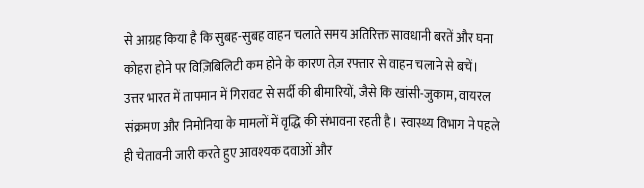से आग्रह किया है कि सुबह-सुबह वाहन चलाते समय अतिरिक्त सावधानी बरतें और घना कोहरा होने पर विज़िबिलिटी कम होने के कारण तेज़ रफ्तार से वाहन चलाने से बचें।
उत्तर भारत में तापमान में गिरावट से सर्दी की बीमारियों, जैसे कि खांसी-जुकाम, वायरल संक्रमण और निमोनिया के मामलों में वृद्धि की संभावना रहती है। स्वास्थ्य विभाग ने पहले ही चेतावनी जारी करते हुए आवश्यक दवाओं और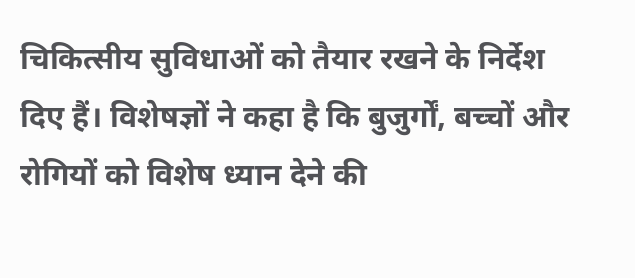चिकित्सीय सुविधाओं को तैयार रखने के निर्देश दिए हैं। विशेषज्ञों ने कहा है कि बुजुर्गों, बच्चों और रोगियों को विशेष ध्यान देने की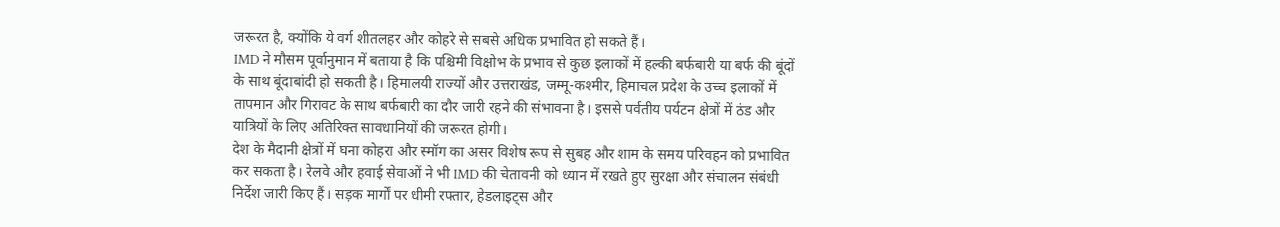जरूरत है, क्योंकि ये वर्ग शीतलहर और कोहरे से सबसे अधिक प्रभावित हो सकते हैं।
IMD ने मौसम पूर्वानुमान में बताया है कि पश्चिमी विक्षोभ के प्रभाव से कुछ इलाकों में हल्की बर्फबारी या बर्फ की बूंदों के साथ बूंदाबांदी हो सकती है। हिमालयी राज्यों और उत्तराखंड, जम्मू-कश्मीर, हिमाचल प्रदेश के उच्च इलाकों में तापमान और गिरावट के साथ बर्फबारी का दौर जारी रहने की संभावना है। इससे पर्वतीय पर्यटन क्षेत्रों में ठंड और यात्रियों के लिए अतिरिक्त सावधानियों की जरूरत होगी।
देश के मैदानी क्षेत्रों में घना कोहरा और स्मॉग का असर विशेष रूप से सुबह और शाम के समय परिवहन को प्रभावित कर सकता है। रेलवे और हवाई सेवाओं ने भी IMD की चेतावनी को ध्यान में रखते हुए सुरक्षा और संचालन संबंधी निर्देश जारी किए हैं। सड़क मार्गों पर धीमी रफ्तार, हेडलाइट्स और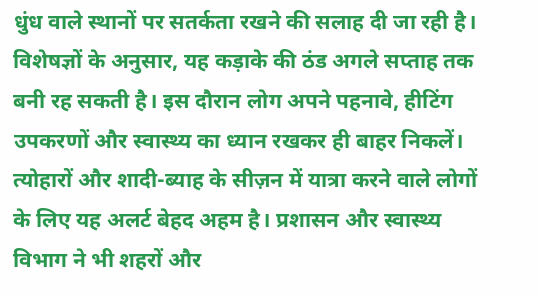धुंध वाले स्थानों पर सतर्कता रखने की सलाह दी जा रही है।
विशेषज्ञों के अनुसार, यह कड़ाके की ठंड अगले सप्ताह तक बनी रह सकती है। इस दौरान लोग अपने पहनावे, हीटिंग उपकरणों और स्वास्थ्य का ध्यान रखकर ही बाहर निकलें। त्योहारों और शादी-ब्याह के सीज़न में यात्रा करने वाले लोगों के लिए यह अलर्ट बेहद अहम है। प्रशासन और स्वास्थ्य विभाग ने भी शहरों और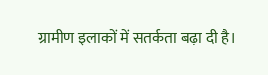ग्रामीण इलाकों में सतर्कता बढ़ा दी है।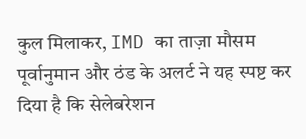कुल मिलाकर, IMD का ताज़ा मौसम पूर्वानुमान और ठंड के अलर्ट ने यह स्पष्ट कर दिया है कि सेलेबरेशन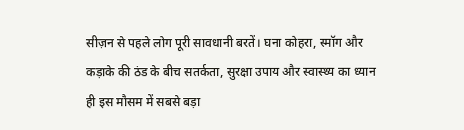सीज़न से पहले लोग पूरी सावधानी बरतें। घना कोहरा, स्मॉग और कड़ाके की ठंड के बीच सतर्कता, सुरक्षा उपाय और स्वास्थ्य का ध्यान ही इस मौसम में सबसे बड़ा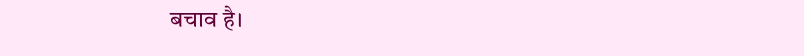बचाव है।